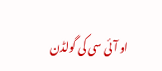او آئی سی کی گولڈن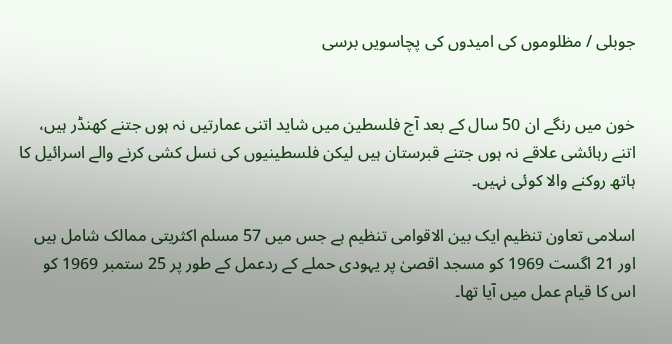جوبلی / مظلوموں کی امیدوں کی پچاسویں برسی


خون میں رنگے ان 50 سال کے بعد آج فلسطین میں شاید اتنی عمارتیں نہ ہوں جتنے کھنڈر ہیں، اتنے رہائشی علاقے نہ ہوں جتنے قبرستان ہیں لیکن فلسطینیوں کی نسل کشی کرنے والے اسرائیل کا ہاتھ روکنے والا کوئی نہیں۔

اسلامی تعاون تنظیم ایک بین الاقوامی تنظیم ہے جس میں 57 مسلم اکثریتی ممالک شامل ہیں اور 21 اگست 1969 کو مسجد اقصیٰ پر یہودی حملے کے ردعمل کے طور پر 25 ستمبر 1969 کو اس کا قیام عمل میں آیا تھا۔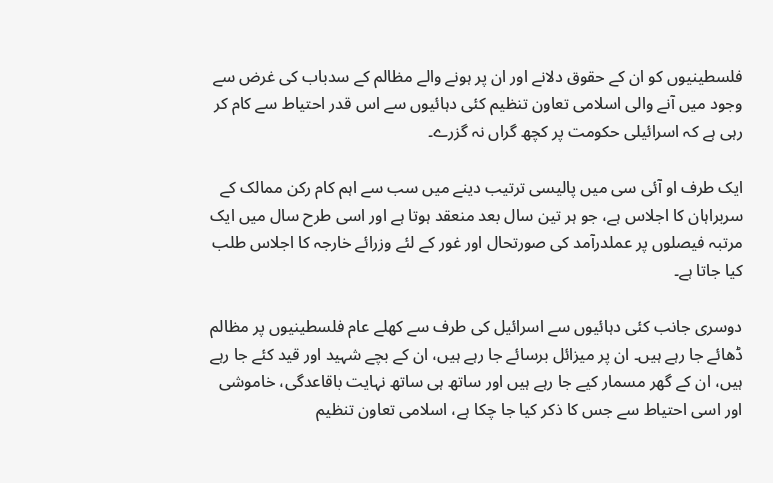فلسطینیوں کو ان کے حقوق دلانے اور ان پر ہونے والے مظالم کے سدباب کی غرض سے وجود میں آنے والی اسلامی تعاون تنظیم کئی دہائیوں سے اس قدر احتیاط سے کام کر رہی ہے کہ اسرائیلی حکومت پر کچھ گراں نہ گزرے۔

ایک طرف او آئی سی میں پالیسی ترتیب دینے میں سب سے اہم کام رکن ممالک کے سربراہان کا اجلاس ہے، جو ہر تین سال بعد منعقد ہوتا ہے اور اسی طرح سال میں ایک مرتبہ فیصلوں پر عملدرآمد کی صورتحال اور غور کے لئے وزرائے خارجہ کا اجلاس طلب کیا جاتا ہے۔

دوسری جانب کئی دہائیوں سے اسرائیل کی طرف سے کھلے عام فلسطینیوں پر مظالم ڈھائے جا رہے ہیں۔ ان پر میزائل برسائے جا رہے ہیں، ان کے بچے شہید اور قید کئے جا رہے ہیں، ان کے گھر مسمار کیے جا رہے ہیں اور ساتھ ہی ساتھ نہایت باقاعدگی، خاموشی اور اسی احتیاط سے جس کا ذکر کیا جا چکا ہے، اسلامی تعاون تنظیم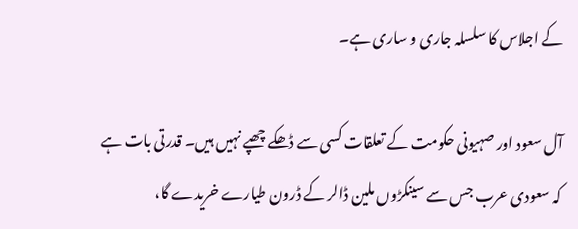کے اجلاس کا سلسلہ جاری و ساری ہے۔

آل سعود اور صہیونی حکومت کے تعلقات کسی سے ڈھکے چھپے نہیں ہیں۔ قدرتی بات ہے کہ سعودی عرب جس سے سینکڑوں ملین ڈالر کے ڈرون طیارے خریدے گا،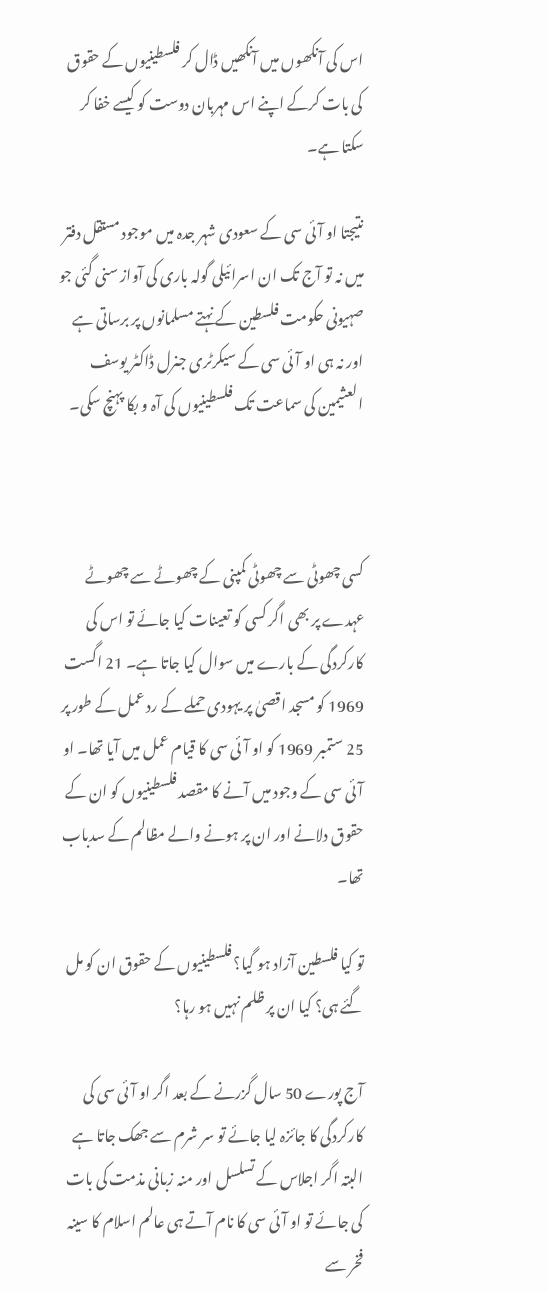اس کی آنکھوں میں آنکھیں ڈال کر فلسطینیوں کے حقوق کی بات کرکے اپنے اس مہربان دوست کو کیسے خفا کر سکتا ہے۔

نتیجتا او آئی سی کے سعودی شہر جدہ میں موجود مستقل دفتر میں نہ تو آج تک ان اسرائیلی گولہ باری کی آواز سنی گئی جو صہیونی حکومت فلسطین کے نہتے مسلمانوں پر برساتی ہے اور نہ ہی او آئی سی کے سیکرٹری جنرل ڈاکٹر یوسف العثیمین کی سماعت تک فلسطینیوں کی آہ و بکا پہنچ سکی۔



کسی چھوٹی سے چھوٹی کمپنی کے چھوٹے سے چھوٹے عہدے پر بھی اگر کسی کو تعینات کیا جائے تو اس کی کارکردگی کے بارے میں سوال کیا جاتا ہے۔ 21 اگست 1969 کو مسجد اقصیٰ پر یہودی حملے کے رد عمل کے طور پر 25 ستمبر 1969 کو او آئی سی کا قیام عمل میں آیا تھا۔ او آئی سی کے وجود میں آنے کا مقصد فلسطینیوں کو ان کے حقوق دلانے اور ان پر ہونے والے مظالم کے سدباب تھا۔

تو کیا فلسطین آزاد ہو گیا؟ فلسطینیوں کے حقوق ان کو مل گئے ہی؟ کیا ان پر ظلم نہیں ہو رہا؟

آج پورے 50 سال گزرنے کے بعد اگر او آئی سی کی کارکردگی کا جائزہ لیا جائے تو سر شرم سے جھک جاتا ہے البتہ اگر اجلاس کے تسلسل اور منہ زبانی مذمت کی بات کی جائے تو او آئی سی کا نام آتے ہی عالم اسلام کا سینہ فخر سے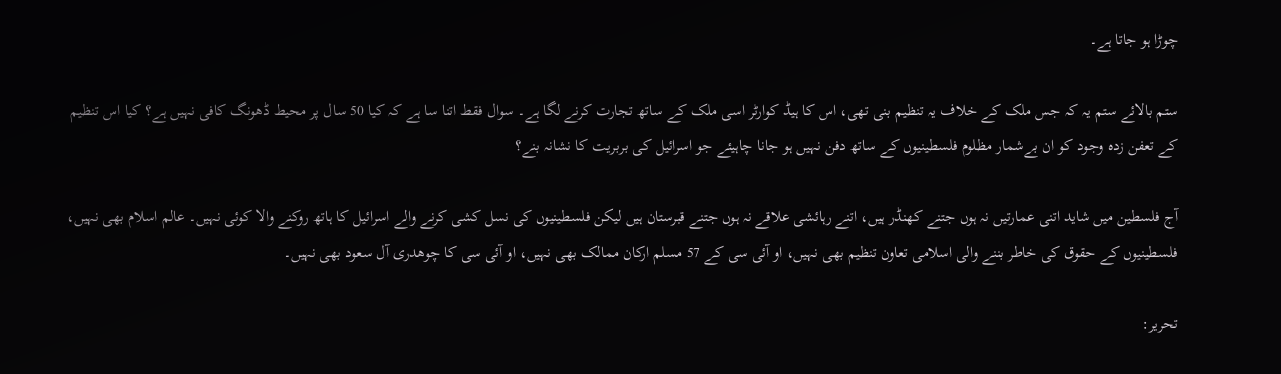چوڑا ہو جاتا ہے۔

ستم بالائے ستم یہ کہ جس ملک کے خلاف یہ تنظیم بنی تھی، اس کا ہیڈ کوارٹر اسی ملک کے ساتھ تجارت کرنے لگا ہے۔ سوال فقط اتنا سا ہے کہ کیا 50 سال پر محیط ڈھونگ کافی نہیں ہے؟ کیا اس تنظیم کے تعفن زدہ وجود کو ان بےشمار مظلوم فلسطینیوں کے ساتھ دفن نہیں ہو جانا چاہیئے جو اسرائیل کی بربریت کا نشانہ بنے؟

آج فلسطین میں شاید اتنی عمارتیں نہ ہوں جتنے کھنڈر ہیں، اتنے رہائشی علاقے نہ ہوں جتنے قبرستان ہیں لیکن فلسطینیوں کی نسل کشی کرنے والے اسرائیل کا ہاتھ روکنے والا کوئی نہیں۔ عالم اسلام بھی نہیں، فلسطینیوں کے حقوق کی خاطر بننے والی اسلامی تعاون تنظیم بھی نہیں، او آئی سی کے 57 مسلم ارکان ممالک بھی نہیں، او آئی سی کا چوھدری آل سعود بھی نہیں۔

تحریر: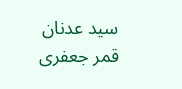سید عدنان قمر جعفری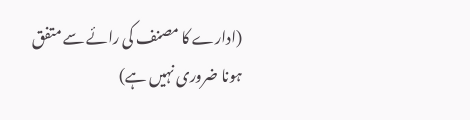(ادارے کا مصنف کی رائے سے متفق ہونا ضروری نہیں ہے)